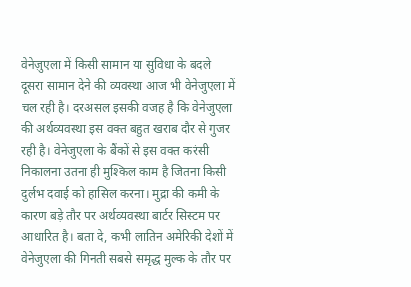वेनेज़ुएला में किसी सामान या सुविधा के बदले दूसरा सामान देने की व्यवस्था आज भी वेनेजुएला में चल रही है। दरअसल इसकी वजह है कि वेनेजुएला की अर्थव्यवस्था इस वक्त बहुत खराब दौर से गुजर रही है। वेनेजुएला के बैंकों से इस वक्त करंसी निकालना उतना ही मुश्किल काम है जितना किसी दुर्लभ दवाई को हासिल करना। मुद्रा की कमी के कारण बड़े तौर पर अर्थव्यवस्था बार्टर सिस्टम पर आधारित है। बता दे, कभी लातिन अमेरिकी देशों में वेनेजुएला की गिनती सबसे समृद्ध मुल्क के तौर पर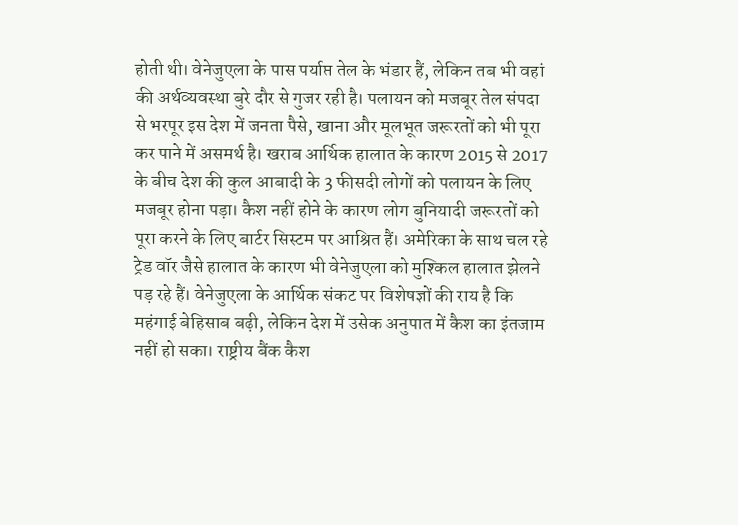होती थी। वेनेजुएला के पास पर्याप्त तेल के भंडार हैं, लेकिन तब भी वहां की अर्थव्यवस्था बुरे दौर से गुजर रही है। पलायन को मजबूर तेल संपदा से भरपूर इस देश में जनता पैसे, खाना और मूलभूत जरूरतों को भी पूरा कर पाने में असमर्थ है। खराब आर्थिक हालात के कारण 2015 से 2017 के बीच देश की कुल आबादी के 3 फीसदी लोगों को पलायन के लिए मजबूर होना पड़ा। कैश नहीं होने के कारण लोग बुनियादी जरूरतों को पूरा करने के लिए बार्टर सिस्टम पर आश्रित हैं। अमेरिका के साथ चल रहे ट्रेड वॉर जैसे हालात के कारण भी वेनेजुएला को मुश्किल हालात झेलने पड़ रहे हैं। वेनेजुएला के आर्थिक संकट पर विशेषज्ञों की राय है कि महंगाई बेहिसाब बढ़ी, लेकिन देश में उसेक अनुपात में कैश का इंतजाम नहीं हो सका। राष्ट्रीय बैंक कैश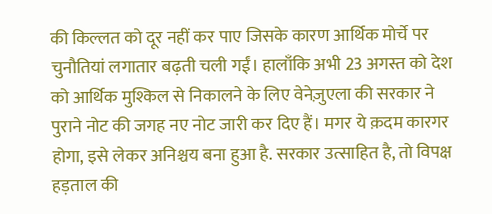की किल्लत को दूर नहीं कर पाए जिसके कारण आर्थिक मोर्चे पर चुनौतियां लगातार बढ़ती चली गईं। हालाँकि अभी 23 अगस्त को देश को आर्थिक मुश्किल से निकालने के लिए वेनेज़ुएला की सरकार ने पुराने नोट की जगह नए नोट जारी कर दिए हैं। मगर ये क़दम कारगर होगा, इसे लेकर अनिश्चय बना हुआ है. सरकार उत्साहित है, तो विपक्ष हड़ताल की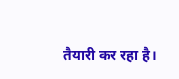तैयारी कर रहा है।